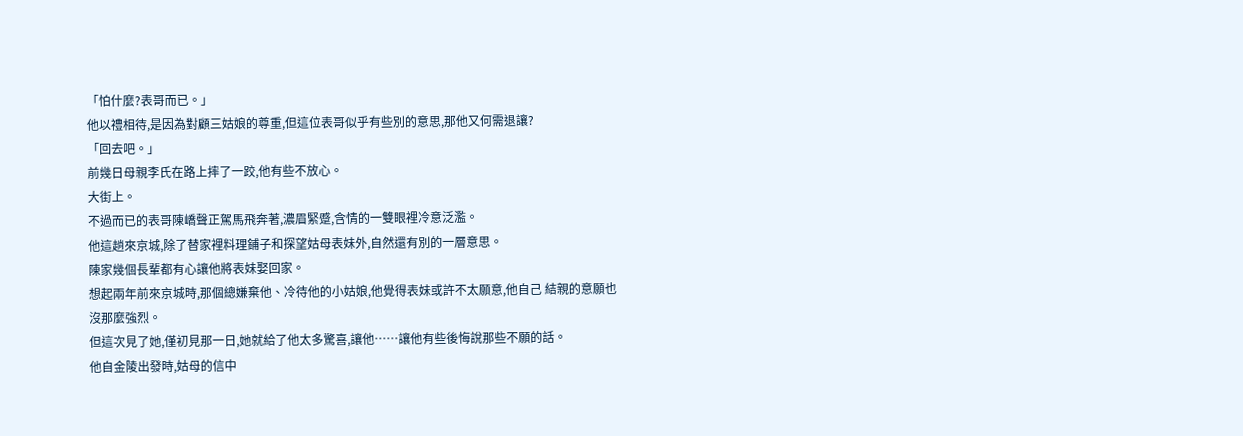「怕什麼?表哥而已。」
他以禮相待,是因為對顧三姑娘的尊重,但這位表哥似乎有些別的意思,那他又何需退讓?
「回去吧。」
前幾日母親李氏在路上摔了一跤,他有些不放心。
大街上。
不過而已的表哥陳嶠聲正駕馬飛奔著,濃眉緊蹙,含情的一雙眼裡冷意泛濫。
他這趟來京城,除了替家裡料理鋪子和探望姑母表妹外,自然還有別的一層意思。
陳家幾個長輩都有心讓他將表妹娶回家。
想起兩年前來京城時,那個總嫌棄他、冷待他的小姑娘,他覺得表妹或許不太願意,他自己 結親的意願也沒那麼強烈。
但這次見了她,僅初見那一日,她就給了他太多驚喜,讓他……讓他有些後悔說那些不願的話。
他自金陵出發時,姑母的信中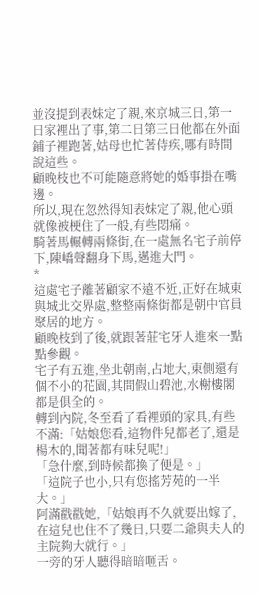並沒提到表妹定了親,來京城三日,第一日家裡出了事,第二日第三日他都在外面鋪子裡跑著,姑母也忙著侍疾,哪有時間說這些。
顧晚枝也不可能隨意將她的婚事掛在嘴邊。
所以,現在忽然得知表妹定了親,他心頭就像被梗住了一般,有些悶痛。
騎著馬輾轉兩條街,在一處無名宅子前停下,陳嶠聲翻身下馬,邁進大門。
*
這處宅子離著顧家不遠不近,正好在城東與城北交界處,整整兩條街都是朝中官員聚居的地方。
顧晚枝到了後,就跟著莊宅牙人進來一點點參觀。
宅子有五進,坐北朝南,占地大,東側還有個不小的花園,其間假山碧池,水榭樓閣都是俱全的。
轉到內院,冬至看了看裡頭的家具,有些不滿:「姑娘您看,這物件兒都老了,還是楊木的,聞著都有味兒呢!」
「急什麼,到時候都換了便是。」
「這院子也小,只有您搖芳苑的一半大。」
阿滿戳戳她,「姑娘再不久就要出嫁了,在這兒也住不了幾日,只要二爺與夫人的主院夠大就行。」
一旁的牙人聽得暗暗咂舌。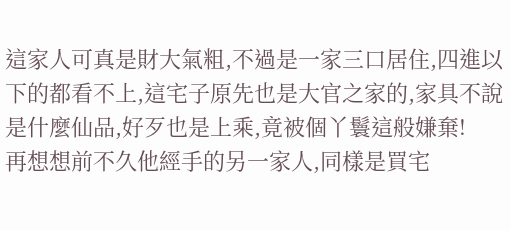這家人可真是財大氣粗,不過是一家三口居住,四進以下的都看不上,這宅子原先也是大官之家的,家具不說是什麼仙品,好歹也是上乘,竟被個丫鬟這般嫌棄!
再想想前不久他經手的另一家人,同樣是買宅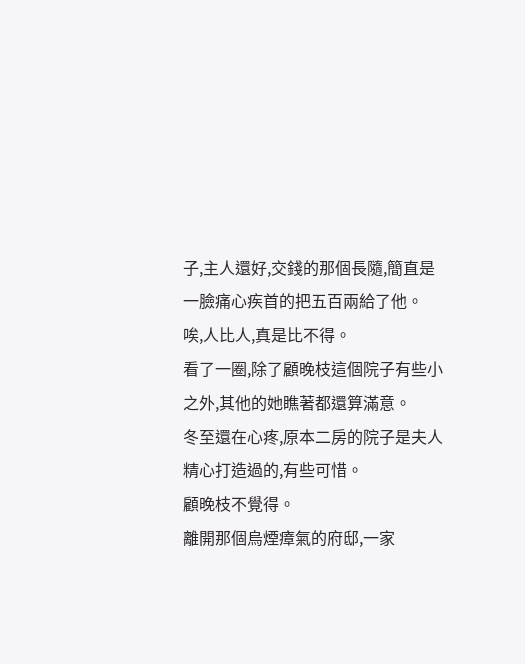子,主人還好,交錢的那個長隨,簡直是一臉痛心疾首的把五百兩給了他。
唉,人比人,真是比不得。
看了一圈,除了顧晚枝這個院子有些小之外,其他的她瞧著都還算滿意。
冬至還在心疼,原本二房的院子是夫人精心打造過的,有些可惜。
顧晚枝不覺得。
離開那個烏煙瘴氣的府邸,一家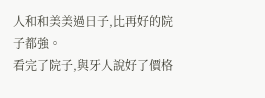人和和美美過日子,比再好的院子都強。
看完了院子,與牙人說好了價格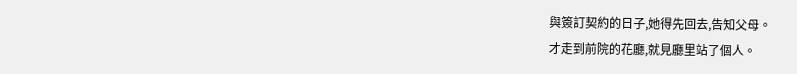與簽訂契約的日子,她得先回去,告知父母。
才走到前院的花廳,就見廳里站了個人。